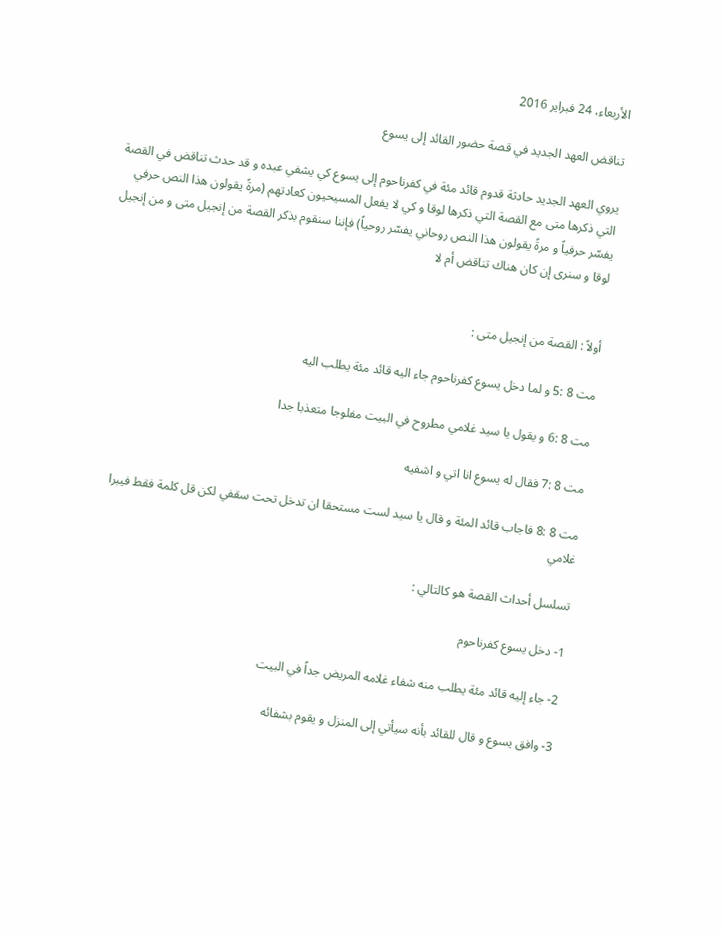الأربعاء، 24 فبراير 2016

تناقض العهد الجديد في قصة حضور القائد إلى يسوع

يروي العهد الجديد حادثة قدوم قائد مئة في كفرناحوم إلى يسوع كي يشفي عبده و قد حدث تناقض في القصة التي ذكرها متى مع القصة التي ذكرها لوقا و كي لا يفعل المسيحيون كعادتهم (مرةً يقولون هذا النص حرفي يفسّر حرفياً و مرةً يقولون هذا النص روحاني يفسّر روحياً) فإننا سنقوم بذكر القصة من إنجيل متى و من إنجيل لوقا و سنرى إن كان هناك تناقض أم لا


أولاً : القصة من إنجيل متى :

مت 8 :5 و لما دخل يسوع كفرناحوم جاء اليه قائد مئة يطلب اليه

مت 8 :6 و يقول يا سيد غلامي مطروح في البيت مفلوجا متعذبا جدا

مت 8 :7 فقال له يسوع انا اتي و اشفيه

مت 8 :8 فاجاب قائد المئة و قال يا سيد لست مستحقا ان تدخل تحت سقفي لكن قل كلمة فقط فيبرا غلامي

تسلسل أحداث القصة هو كالتالي :

1- دخل يسوع كفرناحوم

2- جاء إليه قائد مئة يطلب منه شفاء غلامه المريض جداً في البيت

3- وافق يسوع و قال للقائد بأنه سيأتي إلى المنزل و يقوم بشفائه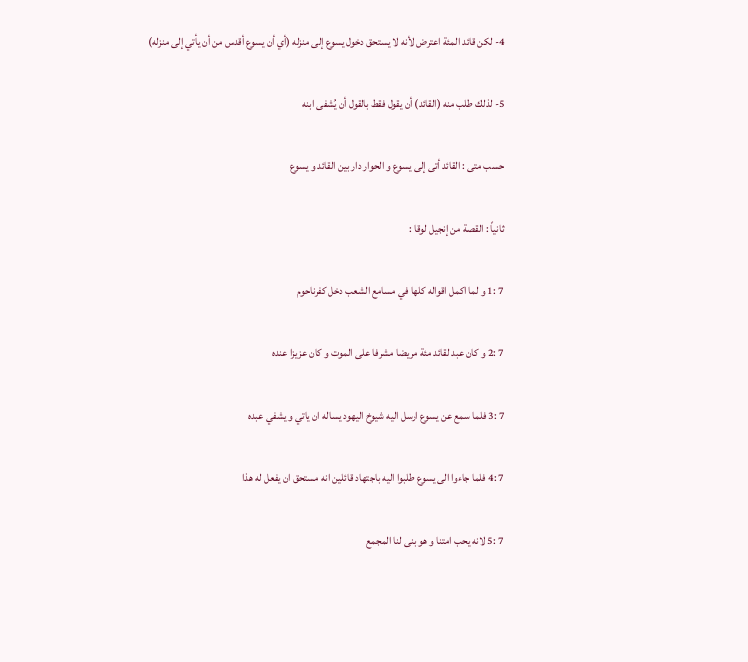4- لكن قائد المئة اعترض لأنه لا يستحق دخول يسوع إلى منزله (أي أن يسوع أقدس من أن يأتي إلى منزله)

5- لذلك طلب منه (القائد) أن يقول فقط بالقول أن يُشفى ابنه

حسب متى : القائد أتى إلى يسوع و الحوار دار بين القائد و يسوع

ثانياً : القصة من إنجيل لوقا :

7 :1 و لما اكمل اقواله كلها في مسامع الشعب دخل كفرناحوم

7 :2 و كان عبد لقائد مئة مريضا مشرفا على الموت و كان عزيزا عنده

7 :3 فلما سمع عن يسوع ارسل اليه شيوخ اليهود يساله ان ياتي و يشفي عبده

7 :4 فلما جاءوا الى يسوع طلبوا اليه باجتهاد قائلين انه مستحق ان يفعل له هذا

7 :5 لانه يحب امتنا و هو بنى لنا المجمع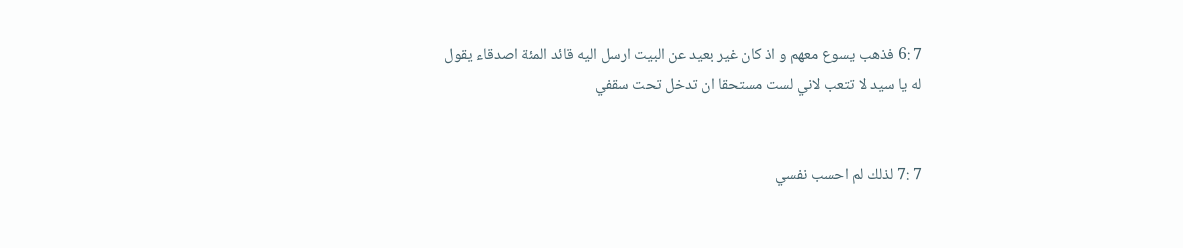7 :6 فذهب يسوع معهم و اذ كان غير بعيد عن البيت ارسل اليه قائد المئة اصدقاء يقول له يا سيد لا تتعب لاني لست مستحقا ان تدخل تحت سقفي


7 :7 لذلك لم احسب نفسي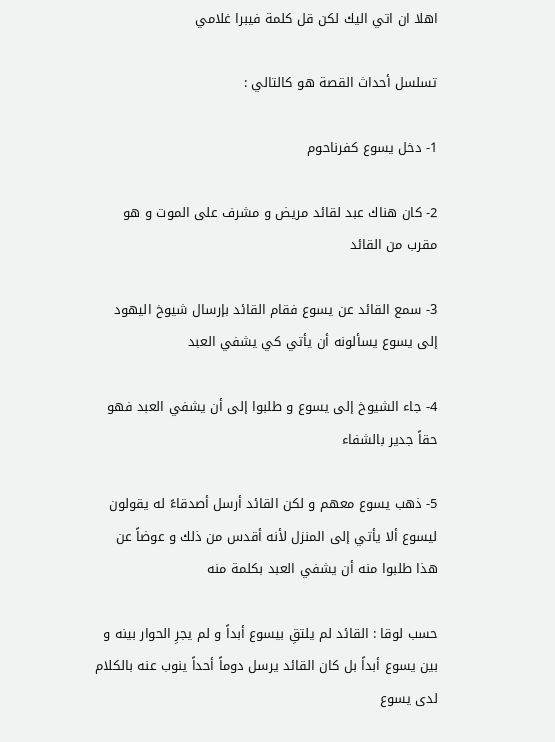اهلا ان اتي اليك لكن قل كلمة فيبرا غلامي

تسلسل أحداث القصة هو كالتالي :

1- دخل يسوع كفرناحوم

2- كان هناك عبد لقائد مريض و مشرف على الموت و هو مقرب من القائد

3- سمع القائد عن يسوع فقام القائد بإرسال شيوخ اليهود إلى يسوع يسألونه أن يأتي كي يشفي العبد

4- جاء الشيوخ إلى يسوع و طلبوا إلى أن يشفي العبد فهو حقاً جدير بالشفاء

5- ذهب يسوع معهم و لكن القائد أرسل أصدقاءً له يقولون ليسوع ألا يأتي إلى المنزل لأنه أقدس من ذلك و عوضاً عن هذا طلبوا منه أن يشفي العبد بكلمة منه

حسب لوقا : القائد لم يلتقِ بيسوع أبداً و لم يجرِ الحوار بينه و بين يسوع أبداً بل كان القائد يرسل دوماً أحداً ينوب عنه بالكلام لدى يسوع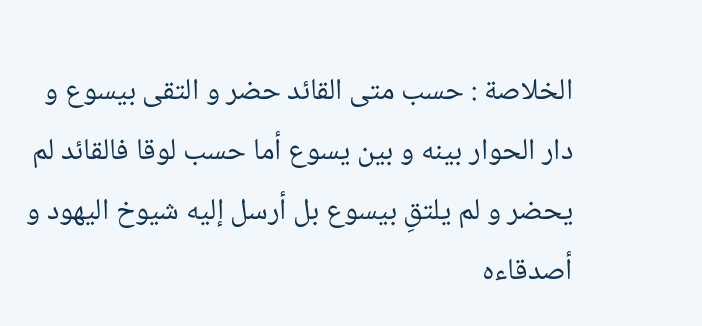الخلاصة : حسب متى القائد حضر و التقى بيسوع و دار الحوار بينه و بين يسوع أما حسب لوقا فالقائد لم يحضر و لم يلتقِ بيسوع بل أرسل إليه شيوخ اليهود و أصدقاءه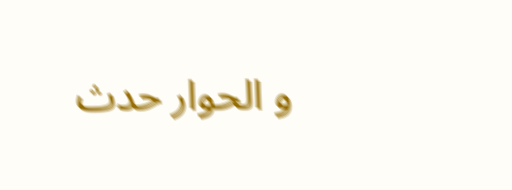و الحوار حدث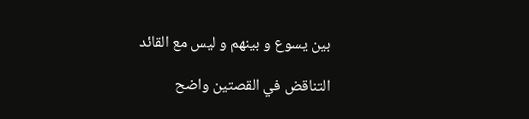بين يسوع و بينهم و ليس مع القائد

التناقض في القصتين واضح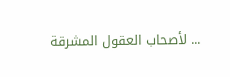... لأصحاب العقول المشرقة